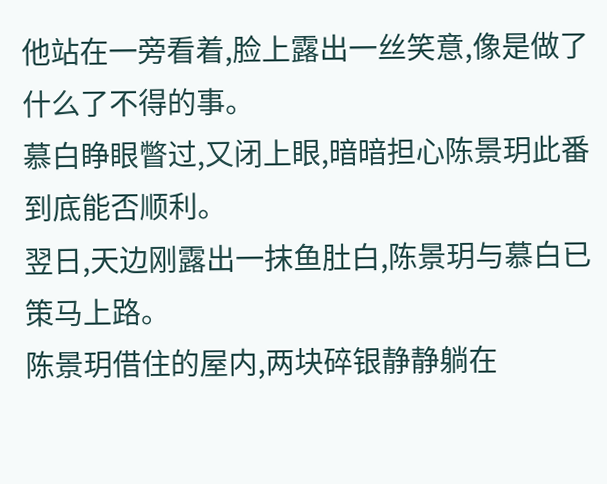他站在一旁看着,脸上露出一丝笑意,像是做了什么了不得的事。
慕白睁眼瞥过,又闭上眼,暗暗担心陈景玥此番到底能否顺利。
翌日,天边刚露出一抹鱼肚白,陈景玥与慕白已策马上路。
陈景玥借住的屋内,两块碎银静静躺在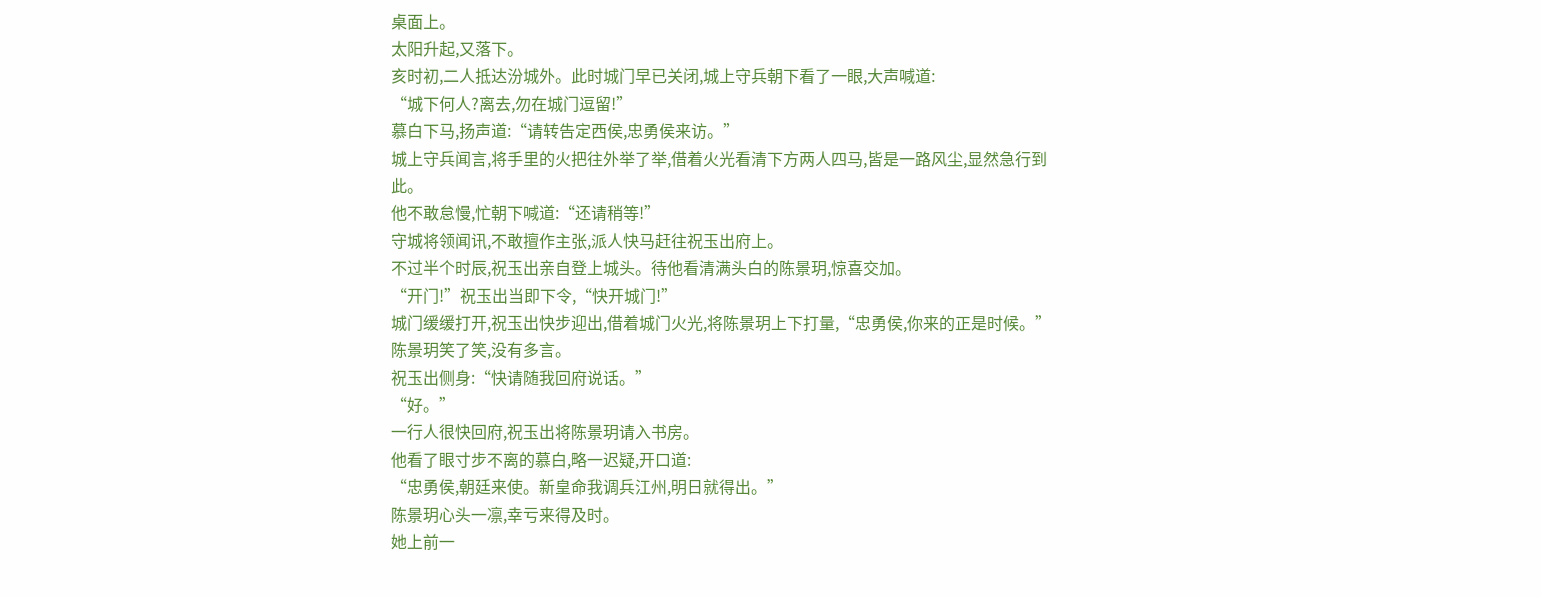桌面上。
太阳升起,又落下。
亥时初,二人抵达汾城外。此时城门早已关闭,城上守兵朝下看了一眼,大声喊道:
“城下何人?离去,勿在城门逗留!”
慕白下马,扬声道:“请转告定西侯,忠勇侯来访。”
城上守兵闻言,将手里的火把往外举了举,借着火光看清下方两人四马,皆是一路风尘,显然急行到此。
他不敢怠慢,忙朝下喊道:“还请稍等!”
守城将领闻讯,不敢擅作主张,派人快马赶往祝玉出府上。
不过半个时辰,祝玉出亲自登上城头。待他看清满头白的陈景玥,惊喜交加。
“开门!”祝玉出当即下令,“快开城门!”
城门缓缓打开,祝玉出快步迎出,借着城门火光,将陈景玥上下打量,“忠勇侯,你来的正是时候。”
陈景玥笑了笑,没有多言。
祝玉出侧身:“快请随我回府说话。”
“好。”
一行人很快回府,祝玉出将陈景玥请入书房。
他看了眼寸步不离的慕白,略一迟疑,开口道:
“忠勇侯,朝廷来使。新皇命我调兵江州,明日就得出。”
陈景玥心头一凛,幸亏来得及时。
她上前一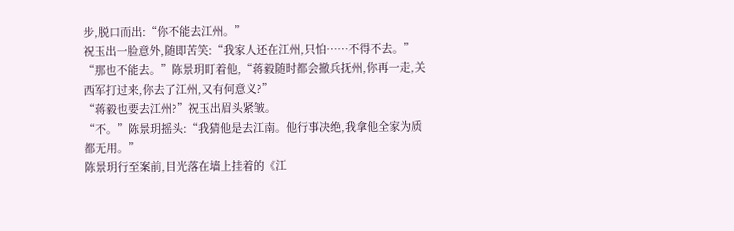步,脱口而出:“你不能去江州。”
祝玉出一脸意外,随即苦笑:“我家人还在江州,只怕……不得不去。”
“那也不能去。”陈景玥盯着他,“蒋毅随时都会撤兵抚州,你再一走,关西军打过来,你去了江州,又有何意义?”
“蒋毅也要去江州?”祝玉出眉头紧皱。
“不。”陈景玥摇头:“我猜他是去江南。他行事决绝,我拿他全家为质都无用。”
陈景玥行至案前,目光落在墙上挂着的《江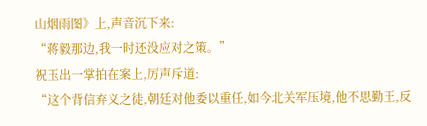山烟雨图》上,声音沉下来:
“蒋毅那边,我一时还没应对之策。”
祝玉出一掌拍在案上,厉声斥道:
“这个背信弃义之徒,朝廷对他委以重任,如今北关军压境,他不思勤王,反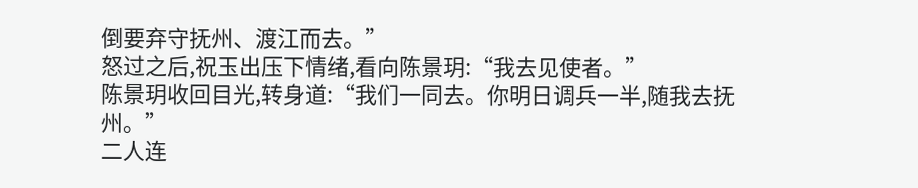倒要弃守抚州、渡江而去。”
怒过之后,祝玉出压下情绪,看向陈景玥:“我去见使者。”
陈景玥收回目光,转身道:“我们一同去。你明日调兵一半,随我去抚州。”
二人连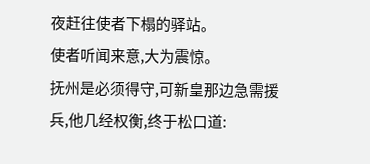夜赶往使者下榻的驿站。
使者听闻来意,大为震惊。
抚州是必须得守,可新皇那边急需援兵,他几经权衡,终于松口道: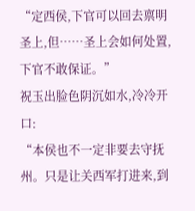“定西侯,下官可以回去禀明圣上,但……圣上会如何处置,下官不敢保证。”
祝玉出脸色阴沉如水,冷冷开口:
“本侯也不一定非要去守抚州。只是让关西军打进来,到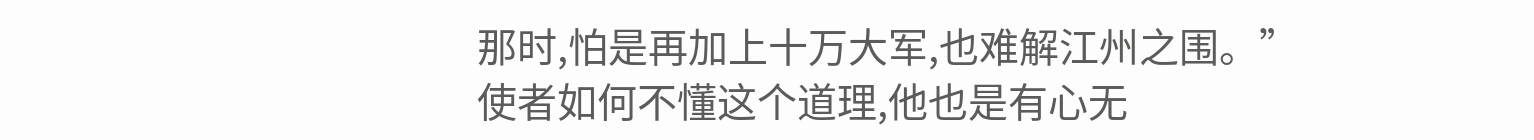那时,怕是再加上十万大军,也难解江州之围。”
使者如何不懂这个道理,他也是有心无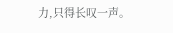力,只得长叹一声。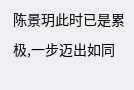陈景玥此时已是累极,一步迈出如同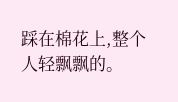踩在棉花上,整个人轻飘飘的。